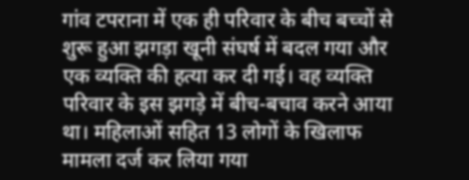गांव टपराना में एक ही परिवार के बीच बच्चों से शुरू हुआ झगड़ा खूनी संघर्ष में बदल गया और एक व्यक्ति की हत्या कर दी गई। वह व्यक्ति परिवार के इस झगड़े में बीच-बचाव करने आया था। महिलाओं सहित 13 लोगों के खिलाफ मामला दर्ज कर लिया गया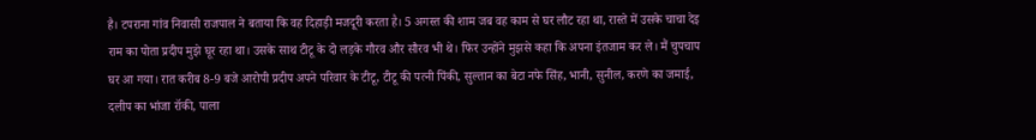है। टपराना गांव निवासी राजपाल ने बताया कि वह दिहाड़ी मजदूरी करता है। 5 अगस्त की शाम जब वह काम से घर लौट रहा था, रास्ते में उसके चाचा देइ राम का पोता प्रदीप मुझे घूर रहा था। उसके साथ टीटू के दो लड़के गौरव और सौरव भी थे। फिर उन्होंने मुझसे कहा कि अपना इंतजाम कर ले। मैं चुपचाप घर आ गया। रात करीब 8-9 बजे आरोपी प्रदीप अपने परिवार के टीटू, टीटू की पत्नी पिंकी, सुल्तान का बेटा नफे सिंह, भानी, सुनील, करणे का जमाई, दलीप का भांजा रॉकी, पाला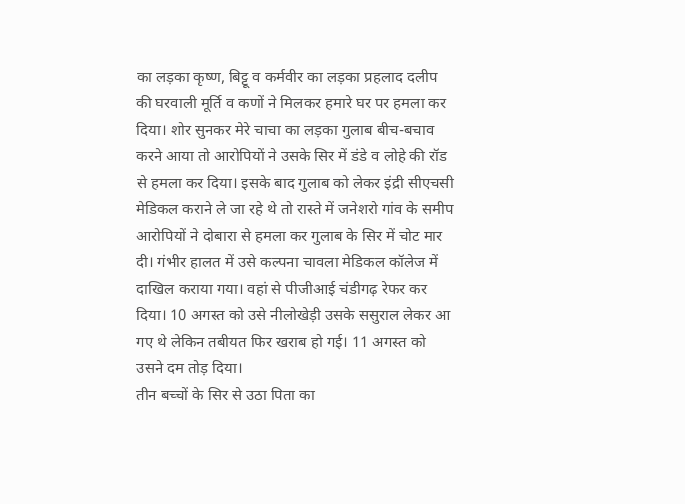का लड़का कृष्ण, बिट्टू व कर्मवीर का लड़का प्रहलाद दलीप की घरवाली मूर्ति व कणों ने मिलकर हमारे घर पर हमला कर दिया। शोर सुनकर मेरे चाचा का लड़का गुलाब बीच-बचाव करने आया तो आरोपियों ने उसके सिर में डंडे व लोहे की रॉड से हमला कर दिया। इसके बाद गुलाब को लेकर इंद्री सीएचसी मेडिकल कराने ले जा रहे थे तो रास्ते में जनेशरो गांव के समीप आरोपियों ने दोबारा से हमला कर गुलाब के सिर में चोट मार दी। गंभीर हालत में उसे कल्पना चावला मेडिकल कॉलेज में दाखिल कराया गया। वहां से पीजीआई चंडीगढ़ रेफर कर दिया। 10 अगस्त को उसे नीलोखेड़ी उसके ससुराल लेकर आ गए थे लेकिन तबीयत फिर खराब हो गई। 11 अगस्त को उसने दम तोड़ दिया।
तीन बच्चों के सिर से उठा पिता का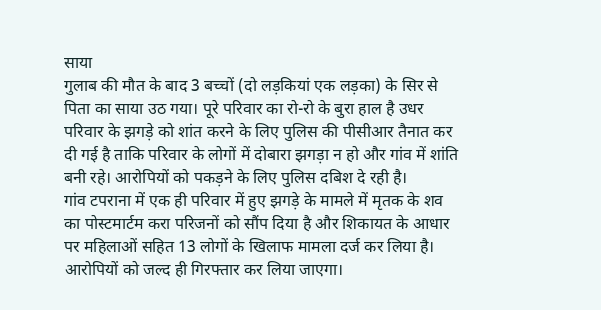साया
गुलाब की मौत के बाद 3 बच्चों (दो लड़कियां एक लड़का) के सिर से पिता का साया उठ गया। पूरे परिवार का रो-रो के बुरा हाल है उधर परिवार के झगड़े को शांत करने के लिए पुलिस की पीसीआर तैनात कर दी गई है ताकि परिवार के लोगों में दोबारा झगड़ा न हो और गांव में शांति बनी रहे। आरोपियों को पकड़ने के लिए पुलिस दबिश दे रही है।
गांव टपराना में एक ही परिवार में हुए झगड़े के मामले में मृतक के शव का पोस्टमार्टम करा परिजनों को सौंप दिया है और शिकायत के आधार पर महिलाओं सहित 13 लोगों के खिलाफ मामला दर्ज कर लिया है। आरोपियों को जल्द ही गिरफ्तार कर लिया जाएगा।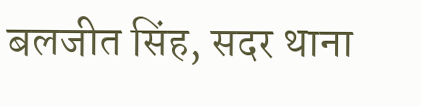बलजीत सिंह, सदर थाना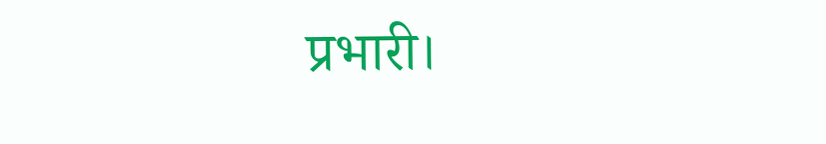प्रभारी।